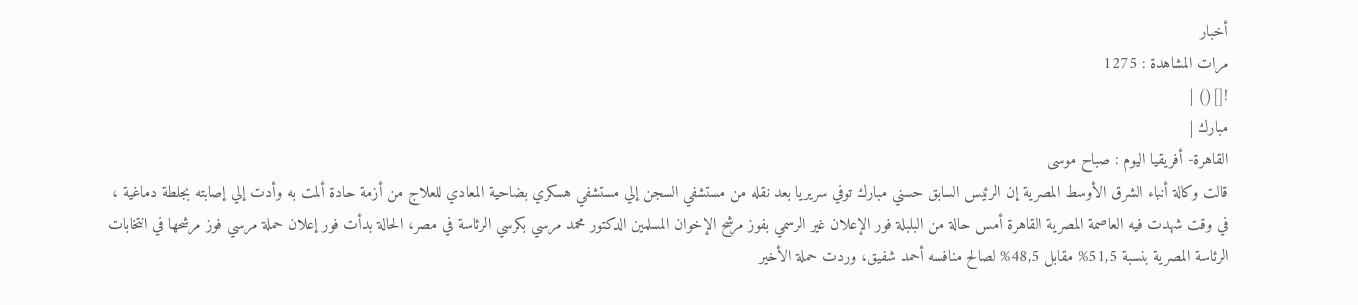أخبار
مرات المشاهدة : 1275
![]() |
مبارك |
القاهرة- أفريقيا اليوم : صباح موسى
قالت وكالة أنباء الشرق الأوسط المصرية إن الرئيس السابق حسني مبارك توفي سريريا بعد نقله من مستشفي السجن إلي مستشفي هسكري بضاحية المعادي للعلاج من أزمة حادة ألمت به وأدت إلي إصابته بجلطة دماغية ، في وقت شهدت فيه العاصمة المصرية القاهرة أمس حالة من البلبلة فور الإعلان غير الرسمي بفوز مرشح الإخوان المسلمين الدكتور محمد مرسي بكرسي الرئاسة في مصر، الحالة بدأت فور إعلان حملة مرسي فوز مرشحها في انتخابات الرئاسة المصرية بنسبة 51,5% مقابل 48,5% لصالح منافسه أحمد شفيق، وردت حملة الأخير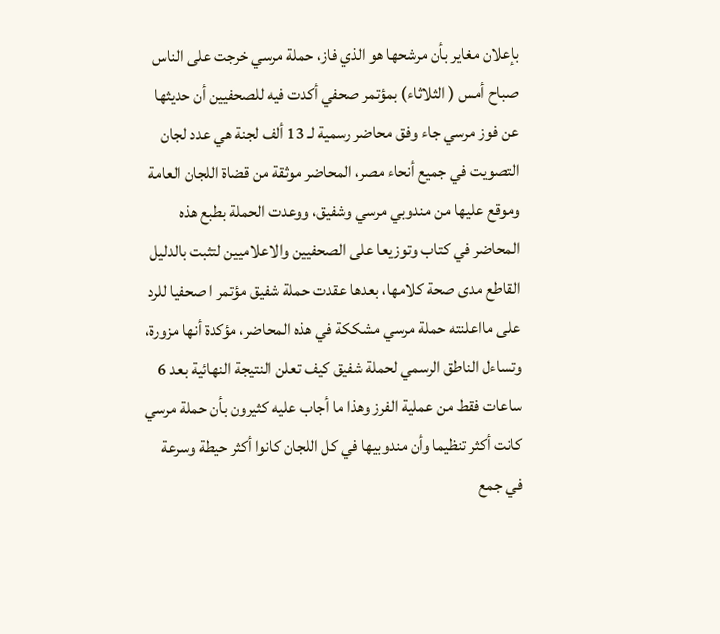بإعلان مغاير بأن مرشحها هو الذي فاز، حملة مرسي خرجت على الناس صباح أمس ( الثلاثاء) بمؤتمر صحفي أكدت فيه للصحفيين أن حديثها عن فوز مرسي جاء وفق محاضر رسمية لـ 13 ألف لجنة هي عدد لجان التصويت في جميع أنحاء مصر، المحاضر موثقة من قضاة اللجان العامة وموقع عليها من مندوبي مرسي وشفيق، ووعدت الحملة بطبع هذه المحاضر في كتاب وتوزيعا على الصحفيين والاعلاميين لتثبت بالدليل القاطع مدى صحة كلامها، بعدها عقدت حملة شفيق مؤتمر ا صحفيا للرد على مااعلنته حملة مرسي مشككة في هذه المحاضر، مؤكدة أنها مزورة، وتساءل الناطق الرسمي لحملة شفيق كيف تعلن النتيجة النهائية بعد 6 ساعات فقط من عملية الفرز وهذا ما أجاب عليه كثيرون بأن حملة مرسي كانت أكثر تنظيما وأن مندوبيها في كل اللجان كانوا أكثر حيطة وسرعة في جمع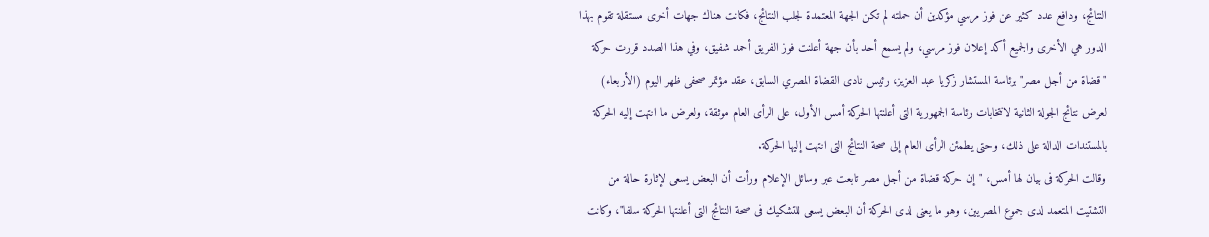النتائج، ودافع عدد كثير عن فوز مرسي مؤكدين أن حملته لم تكن الجهة المعتمدة لجلب النتائج، فكانت هناك جهات أخرى مستقلة تقوم بهذا الدور هي الأخرى والجميع أكد إعلان فوز مرسي، ولم يسمع أحد بأن جهة أعلنت فوز الفريق أحمد شفيق، وفي هذا الصدد قررت حركة "قضاة من أجل مصر" برئاسة المستشار زكريا عبد العزيز، رئيس نادى القضاة المصري السابق، عقد مؤتمر صحفى ظهر اليوم (الأربعاء) لعرض نتائج الجولة الثانية لانتخابات رئاسة الجمهورية التى أعلنتها الحركة أمس الأول، على الرأى العام موثقة، ولعرض ما انتهت إليه الحركة بالمستندات الدالة على ذلك، وحتى يطمئن الرأى العام إلى صحة النتائج التى انتهت إليها الحركة.
وقالت الحركة فى بيان لها أمس، "إن حركة قضاة من أجل مصر تابعت عبر وسائل الإعلام ورأت أن البعض يسعى لإثارة حالة من التشتيت المتعمد لدى جموع المصريين، وهو ما يعنى لدى الحركة أن البعض يسعى للتشكيك فى صحة النتائج التى أعلنتها الحركة سلفا"، وكانت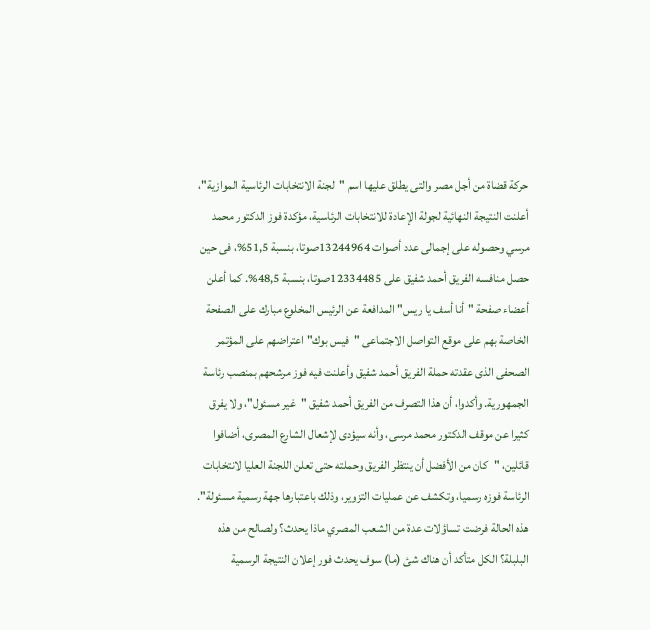حركة قضاة من أجل مصر والتى يطلق عليها اسم "لجنة الانتخابات الرئاسية الموازية"، أعلنت النتيجة النهائية لجولة الإعادة للانتخابات الرئاسية، مؤكدة فوز الدكتور محمد مرسي وحصوله على إجمالى عدد أصوات 13244964صوتا، بنسبة 51,5%، فى حين حصل منافسه الفريق أحمد شفيق على 12334485صوتا، بنسبة 48,5%. كما أعلن أعضاء صفحة "أنا أسف يا ريس" المدافعة عن الرئيس المخلوع مبارك على الصفحة الخاصة بهم على موقع التواصل الاجتماعى "فيس بوك" اعتراضهم على المؤتمر الصحفى الذى عقدته حملة الفريق أحمد شفيق وأعلنت فيه فوز مرشحهم بمنصب رئاسة الجمهورية. وأكدوا، أن هذا التصرف من الفريق أحمد شفيق "غير مسئول"، ولا يفرق كثيرا عن موقف الدكتور محمد مرسى، وأنه سيؤدى لإشعال الشارع المصرى، أضافوا قائلين، "كان من الأفضل أن ينتظر الفريق وحملته حتى تعلن اللجنة العليا لانتخابات الرئاسة فوزه رسميا، وتكشف عن عمليات التزوير، وذلك باعتبارها جهة رسمية مسئولة".
هذه الحالة فرضت تساؤلات عدة من الشعب المصري ماذا يحدث؟ ولصالح من هذه البلبلة؟ الكل متأكد أن هناك شئ (ما) سوف يحدث فور إعلان النتيجة الرسمية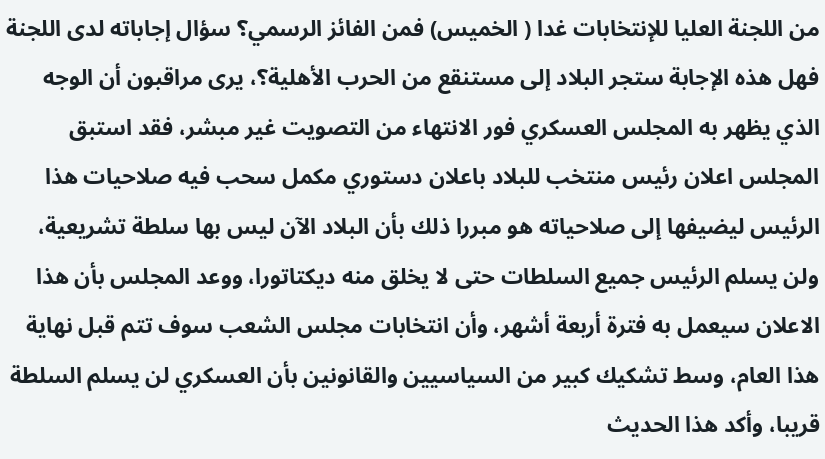من اللجنة العليا للإنتخابات غدا ( الخميس) فمن الفائز الرسمي؟ سؤال إجاباته لدى اللجنة فهل هذه الإجابة ستجر البلاد إلى مستنقع من الحرب الأهلية؟، يرى مراقبون أن الوجه الذي يظهر به المجلس العسكري فور الانتهاء من التصويت غير مبشر، فقد استبق المجلس اعلان رئيس منتخب للبلاد باعلان دستوري مكمل سحب فيه صلاحيات هذا الرئيس ليضيفها إلى صلاحياته هو مبررا ذلك بأن البلاد الآن ليس بها سلطة تشريعية، ولن يسلم الرئيس جميع السلطات حتى لا يخلق منه ديكتاتورا، ووعد المجلس بأن هذا الاعلان سيعمل به فترة أربعة أشهر، وأن انتخابات مجلس الشعب سوف تتم قبل نهاية هذا العام، وسط تشكيك كبير من السياسيين والقانونين بأن العسكري لن يسلم السلطة قريبا، وأكد هذا الحديث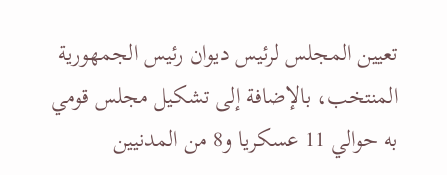تعيين المجلس لرئيس ديوان رئيس الجمهورية المنتخب، بالإضافة إلى تشكيل مجلس قومي به حوالي 11 عسكريا و8 من المدنيين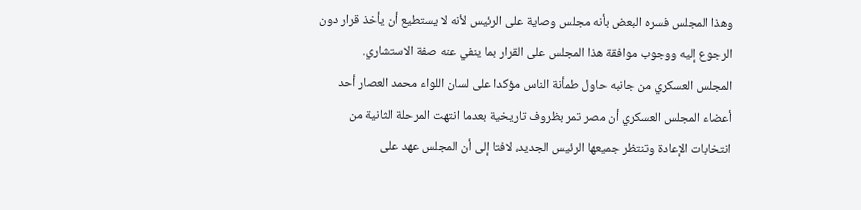وهذا المجلس فسره البعض بأنه مجلس وصاية على الرئيس لأنه لا يستطيع أن يأخذ قرار دون الرجوع إليه ووجوب موافقة هذا المجلس على القرار بما ينفي عنه صفة الاستشاري.
المجلس العسكري من جانبه حاول طمأنة الناس مؤكدا على لسان اللواء محمد العصار أحد أعضاء المجلس العسكري أن مصر تمر بظروف تاريخية بعدما انتهت المرحلة الثانية من انتخابات الإعادة وتنتظر جميعها الرئيس الجديد، لافتا إلى أن المجلس عهد على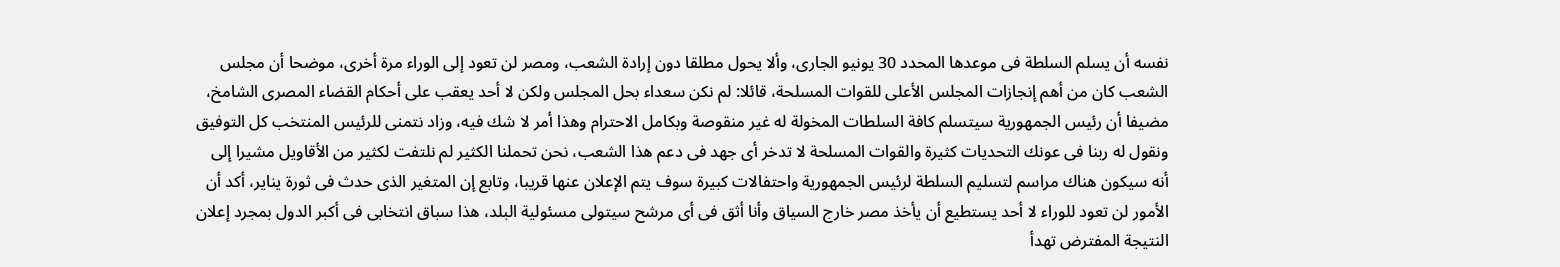نفسه أن يسلم السلطة فى موعدها المحدد 30 يونيو الجارى، وألا يحول مطلقا دون إرادة الشعب، ومصر لن تعود إلى الوراء مرة أخرى، موضحا أن مجلس الشعب كان من أهم إنجازات المجلس الأعلى للقوات المسلحة، قائلا: لم نكن سعداء بحل المجلس ولكن لا أحد يعقب على أحكام القضاء المصرى الشامخ، مضيفا أن رئيس الجمهورية سيتسلم كافة السلطات المخولة له غير منقوصة وبكامل الاحترام وهذا أمر لا شك فيه، وزاد نتمنى للرئيس المنتخب كل التوفيق ونقول له ربنا فى عونك التحديات كثيرة والقوات المسلحة لا تدخر أى جهد فى دعم هذا الشعب، نحن تحملنا الكثير لم نلتفت لكثير من الأقاويل مشيرا إلى أنه سيكون هناك مراسم لتسليم السلطة لرئيس الجمهورية واحتفالات كبيرة سوف يتم الإعلان عنها قريبا، وتابع إن المتغير الذى حدث فى ثورة يناير، أكد أن الأمور لن تعود للوراء لا أحد يستطيع أن يأخذ مصر خارج السياق وأنا أثق فى أى مرشح سيتولى مسئولية البلد، هذا سباق انتخابى فى أكبر الدول بمجرد إعلان النتيجة المفترض تهدأ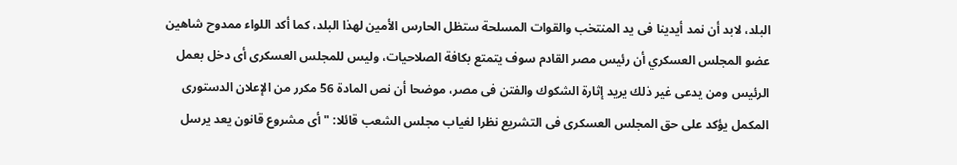البلد، لابد أن نمد أيدينا فى يد المنتخب والقوات المسلحة ستظل الحارس الأمين لهذا البلد، كما أكد اللواء ممدوح شاهين عضو المجلس العسكري أن رئيس مصر القادم سوف يتمتع بكافة الصلاحيات، وليس للمجلس العسكرى أى دخل بعمل الرئيس ومن يدعى غير ذلك يريد إثارة الشكوك والفتن فى مصر، موضحا أن نص المادة 56 مكرر من الإعلان الدستورى المكمل يؤكد على حق المجلس العسكرى فى التشريع نظرا لغياب مجلس الشعب قائلا: " أى مشروع قانون يعد يرسل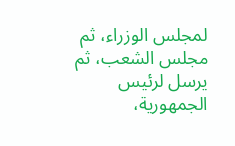لمجلس الوزراء، ثم مجلس الشعب، ثم يرسل لرئيس الجمهورية،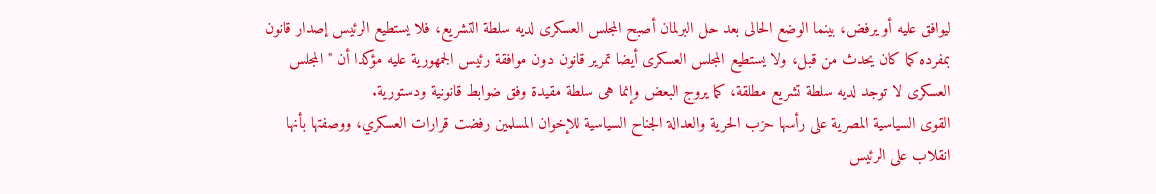ليوافق عليه أو يرفض، بينما الوضع الحالى بعد حل البرلمان أصبح المجلس العسكرى لديه سلطة التشريع، فلا يستطيع الرئيس إصدار قانون بمفرده كما كان يحدث من قبل، ولا يستطيع المجلس العسكرى أيضا تمرير قانون دون موافقة رئيس الجمهورية عليه مؤكدا أن " المجلس العسكرى لا توجد لديه سلطة تشريع مطلقة، كما يروج البعض وإنما هى سلطة مقيدة وفق ضوابط قانونية ودستورية.
القوى السياسية المصرية على رأسها حزب الحرية والعدالة الجناح السياسية للإخوان المسلمين رفضت قرارات العسكري، ووصفتها بأنها انقلاب على الرئيس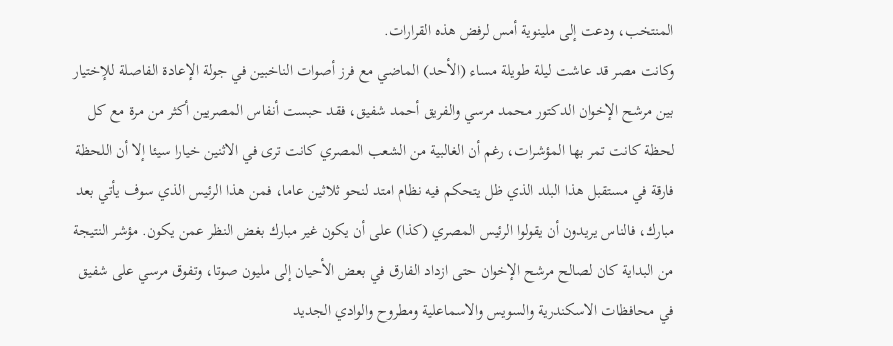المنتخب، ودعت إلى ملينوية أمس لرفض هذه القرارات.
وكانت مصر قد عاشت ليلة طويلة مساء (الأحد) الماضي مع فرز أصوات الناخبين في جولة الإعادة الفاصلة للإختيار بين مرشح الإخوان الدكتور محمد مرسي والفريق أحمد شفيق، فقد حبست أنفاس المصريين أكثر من مرة مع كل لحظة كانت تمر بها المؤشرات، رغم أن الغالبية من الشعب المصري كانت ترى في الاثنين خيارا سيئا إلا أن اللحظة فارقة في مستقبل هذا البلد الذي ظل يتحكم فيه نظام امتد لنحو ثلاثين عاما، فمن هذا الرئيس الذي سوف يأتي بعد مبارك، فالناس يريدون أن يقولوا الرئيس المصري (كذا) على أن يكون غير مبارك بغض النظر عمن يكون. مؤشر النتيجة من البداية كان لصالح مرشح الإخوان حتى ازداد الفارق في بعض الأحيان إلى مليون صوتا، وتفوق مرسي على شفيق في محافظات الاسكندرية والسويس والاسماعلية ومطروح والوادي الجديد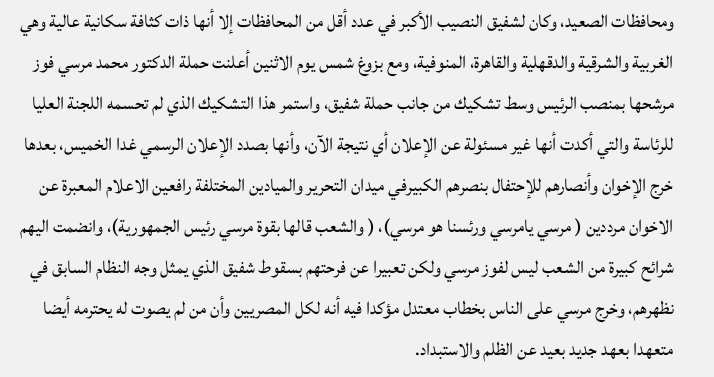ومحافظات الصعيد، وكان لشفيق النصيب الأكبر في عدد أقل من المحافظات إلا أنها ذات كثافة سكانية عالية وهي الغربية والشرقية والدقهلية والقاهرة، المنوفية، ومع بزوغ شمس يوم الاثنين أعلنت حملة الدكتور محمد مرسي فوز مرشحها بمنصب الرئيس وسط تشكيك من جانب حملة شفيق، واستمر هذا التشكيك الذي لم تحسمه اللجنة العليا للرئاسة والتي أكدت أنها غير مسئولة عن الإعلان أي نتيجة الآن، وأنها بصدد الإعلان الرسمي غدا الخميس، بعدها خرج الإخوان وأنصارهم للإحتفال بنصرهم الكبيرفي ميدان التحرير والميادين المختلفة رافعين الاعلام المعبرة عن الاخوان مرددين ( مرسي يامرسي ورئسنا هو مرسي)، ( والشعب قالها بقوة مرسي رئيس الجمهورية)، وانضمت اليهم شرائح كبيرة من الشعب ليس لفوز مرسي ولكن تعبيرا عن فرحتهم بسقوط شفيق الذي يمثل وجه النظام السابق في نظهرهم، وخرج مرسي على الناس بخطاب معتدل مؤكدا فيه أنه لكل المصريين وأن من لم يصوت له يحترمه أيضا متعهدا بعهد جديد بعيد عن الظلم والاستبداد.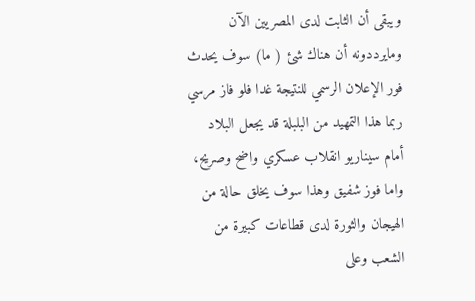ويبقى أن الثابت لدى المصريين الآن ومايرددونه أن هناك شئ ( ما) سوف يحدث فور الإعلان الرسمي للنتيجة غدا فلو فاز مرسي ربما هذا التمهيد من البلبلة قد يجعل البلاد أمام سيناريو انقلاب عسكري واضح وصريح، واما فوز شفيق وهذا سوف يخلق حالة من الهيجان والثورة لدى قطاعات كبيرة من الشعب وعلى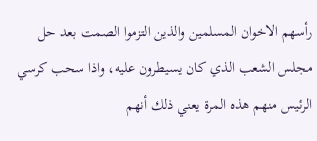رأسهم الاخوان المسلمين والذين التزموا الصمت بعد حل مجلس الشعب الذي كان يسيطرون عليه، واذا سحب كرسي الرئيس منهم هذه المرة يعني ذلك أنهم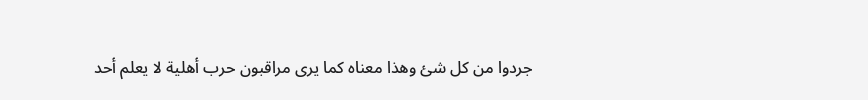جردوا من كل شئ وهذا معناه كما يرى مراقبون حرب أهلية لا يعلم أحد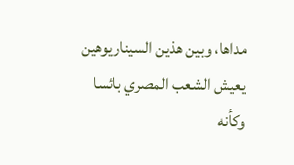مداها، وبين هذين السيناريوهين يعيش الشعب المصري بائسا وكأنه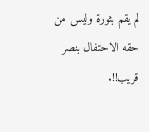لم يقم بثورة وليس من حقه الاحتفال بنصر قريب!!.